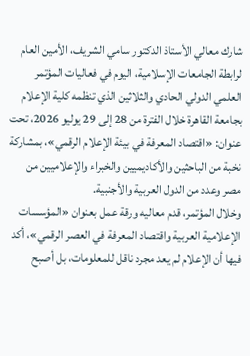شارك معالي الأستاذ الدكتور سامي الشريف، الأمين العام لرابطة الجامعات الإسلامية، اليوم في فعاليات المؤتمر العلمي الدولي الحادي والثلاثين الذي تنظمه كلية الإعلام بجامعة القاهرة خلال الفترة من 28 إلى 29 يوليو 2026، تحت عنوان: «اقتصاد المعرفة في بيئة الإعلام الرقمي»، بمشاركة نخبة من الباحثين والأكاديميين والخبراء والإعلاميين من مصر وعدد من الدول العربية والأجنبية.
وخلال المؤتمر، قدم معاليه ورقة عمل بعنوان «المؤسسات الإعلامية العربية واقتصاد المعرفة في العصر الرقمي»، أكد فيها أن الإعلام لم يعد مجرد ناقل للمعلومات، بل أصبح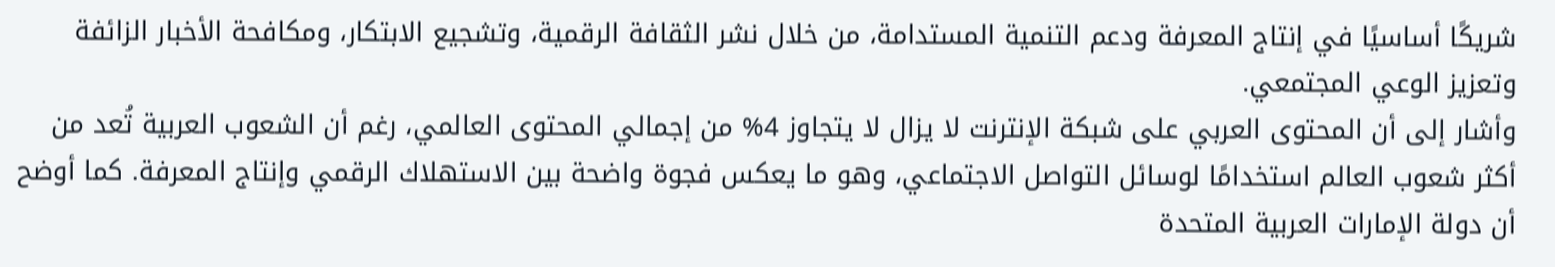شريكًا أساسيًا في إنتاج المعرفة ودعم التنمية المستدامة، من خلال نشر الثقافة الرقمية، وتشجيع الابتكار، ومكافحة الأخبار الزائفة وتعزيز الوعي المجتمعي.
وأشار إلى أن المحتوى العربي على شبكة الإنترنت لا يزال لا يتجاوز 4% من إجمالي المحتوى العالمي، رغم أن الشعوب العربية تُعد من أكثر شعوب العالم استخدامًا لوسائل التواصل الاجتماعي، وهو ما يعكس فجوة واضحة بين الاستهلاك الرقمي وإنتاج المعرفة. كما أوضح أن دولة الإمارات العربية المتحدة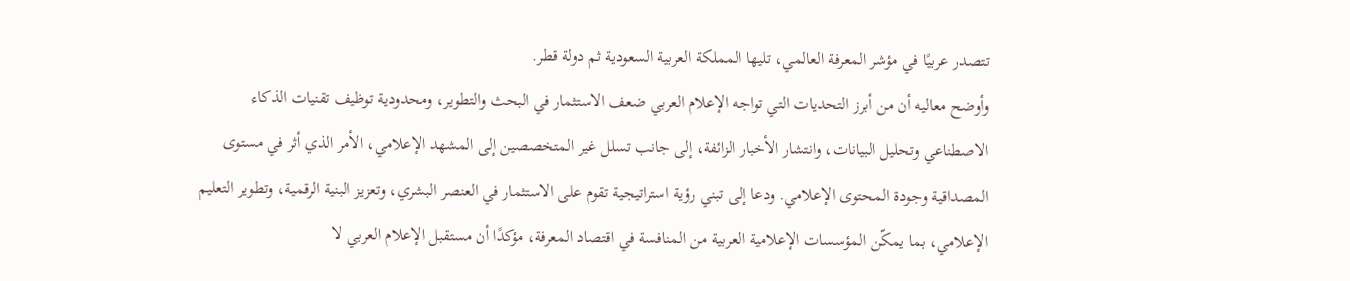تتصدر عربيًا في مؤشر المعرفة العالمي، تليها المملكة العربية السعودية ثم دولة قطر.
وأوضح معاليه أن من أبرز التحديات التي تواجه الإعلام العربي ضعف الاستثمار في البحث والتطوير، ومحدودية توظيف تقنيات الذكاء الاصطناعي وتحليل البيانات، وانتشار الأخبار الزائفة، إلى جانب تسلل غير المتخصصين إلى المشهد الإعلامي، الأمر الذي أثر في مستوى المصداقية وجودة المحتوى الإعلامي. ودعا إلى تبني رؤية استراتيجية تقوم على الاستثمار في العنصر البشري، وتعزيز البنية الرقمية، وتطوير التعليم الإعلامي، بما يمكّن المؤسسات الإعلامية العربية من المنافسة في اقتصاد المعرفة، مؤكدًا أن مستقبل الإعلام العربي لا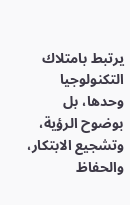يرتبط بامتلاك التكنولوجيا وحدها، بل بوضوح الرؤية، وتشجيع الابتكار، والحفاظ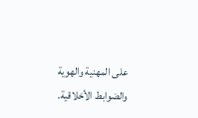على المهنية والهوية والضوابط الأخلاقية.